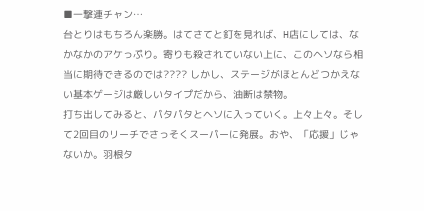■一撃連チャン…
台とりはもちろん楽勝。はてさてと釘を見れば、H店にしては、なかなかのアケっぷり。寄りも殺されていない上に、このヘソなら相当に期待できるのでは???? しかし、ステージがほとんどつかえない基本ゲージは厳しいタイプだから、油断は禁物。
打ち出してみると、パタパタとヘソに入っていく。上々上々。そして2回目のリーチでさっそくスーパーに発展。おや、「応援」じゃないか。羽根タ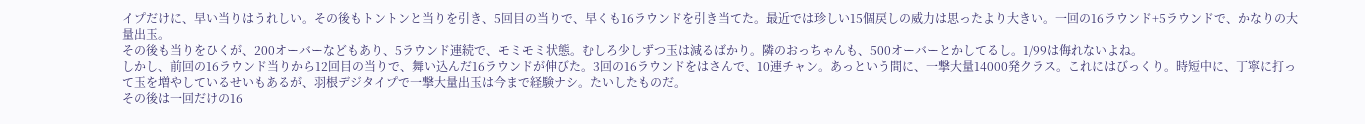イプだけに、早い当りはうれしい。その後もトントンと当りを引き、5回目の当りで、早くも16ラウンドを引き当てた。最近では珍しい15個戻しの威力は思ったより大きい。一回の16ラウンド+5ラウンドで、かなりの大量出玉。
その後も当りをひくが、200オーバーなどもあり、5ラウンド連続で、モミモミ状態。むしろ少しずつ玉は減るばかり。隣のおっちゃんも、500オーバーとかしてるし。1/99は侮れないよね。
しかし、前回の16ラウンド当りから12回目の当りで、舞い込んだ16ラウンドが伸びた。3回の16ラウンドをはさんで、10連チャン。あっという間に、一撃大量14000発クラス。これにはびっくり。時短中に、丁寧に打って玉を増やしているせいもあるが、羽根デジタイプで一撃大量出玉は今まで経験ナシ。たいしたものだ。
その後は一回だけの16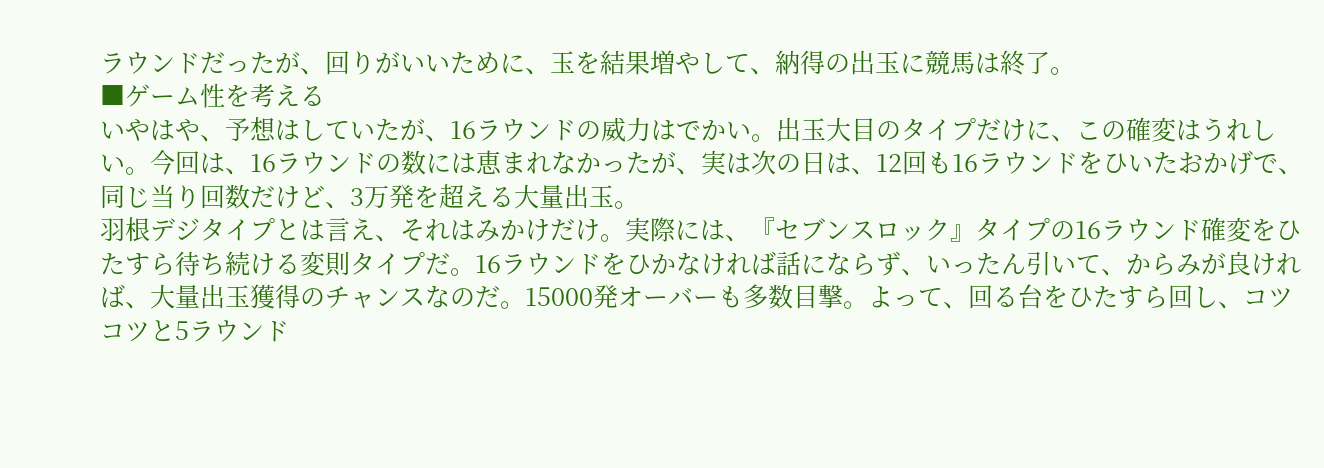ラウンドだったが、回りがいいために、玉を結果増やして、納得の出玉に競馬は終了。
■ゲーム性を考える
いやはや、予想はしていたが、16ラウンドの威力はでかい。出玉大目のタイプだけに、この確変はうれしい。今回は、16ラウンドの数には恵まれなかったが、実は次の日は、12回も16ラウンドをひいたおかげで、同じ当り回数だけど、3万発を超える大量出玉。
羽根デジタイプとは言え、それはみかけだけ。実際には、『セブンスロック』タイプの16ラウンド確変をひたすら待ち続ける変則タイプだ。16ラウンドをひかなければ話にならず、いったん引いて、からみが良ければ、大量出玉獲得のチャンスなのだ。15000発オーバーも多数目撃。よって、回る台をひたすら回し、コツコツと5ラウンド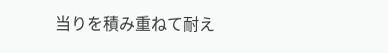当りを積み重ねて耐え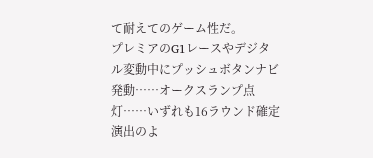て耐えてのゲーム性だ。
プレミアのG1レースやデジタル変動中にプッシュボタンナビ発動……オークスランプ点灯……いずれも16ラウンド確定演出のよ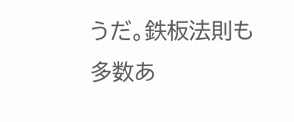うだ。鉄板法則も多数あ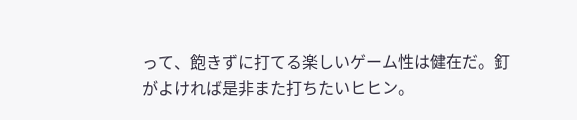って、飽きずに打てる楽しいゲーム性は健在だ。釘がよければ是非また打ちたいヒヒン。